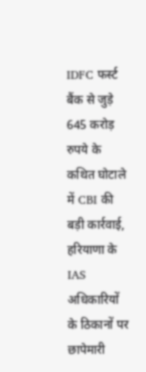IDFC फर्स्ट बैंक से जुड़े 645 करोड़ रुपये के कथित घोटाले में CBI की बड़ी कार्रवाई, हरियाणा के IAS अधिकारियों के ठिकानों पर छापेमारी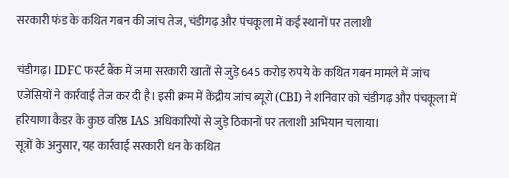सरकारी फंड के कथित गबन की जांच तेज, चंडीगढ़ और पंचकूला में कई स्थानों पर तलाशी

चंडीगढ़। IDFC फर्स्ट बैंक में जमा सरकारी खातों से जुड़े 645 करोड़ रुपये के कथित गबन मामले में जांच एजेंसियों ने कार्रवाई तेज कर दी है। इसी क्रम में केंद्रीय जांच ब्यूरो (CBI) ने शनिवार को चंडीगढ़ और पंचकूला में हरियाणा कैडर के कुछ वरिष्ठ IAS अधिकारियों से जुड़े ठिकानों पर तलाशी अभियान चलाया।
सूत्रों के अनुसार, यह कार्रवाई सरकारी धन के कथित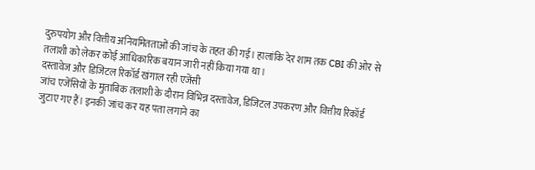दुरुपयोग और वित्तीय अनियमितताओं की जांच के तहत की गई। हालांकि देर शाम तक CBI की ओर से तलाशी को लेकर कोई आधिकारिक बयान जारी नहीं किया गया था।
दस्तावेज और डिजिटल रिकॉर्ड खंगाल रही एजेंसी
जांच एजेंसियों के मुताबिक तलाशी के दौरान विभिन्न दस्तावेज, डिजिटल उपकरण और वित्तीय रिकॉर्ड जुटाए गए हैं। इनकी जांच कर यह पता लगाने का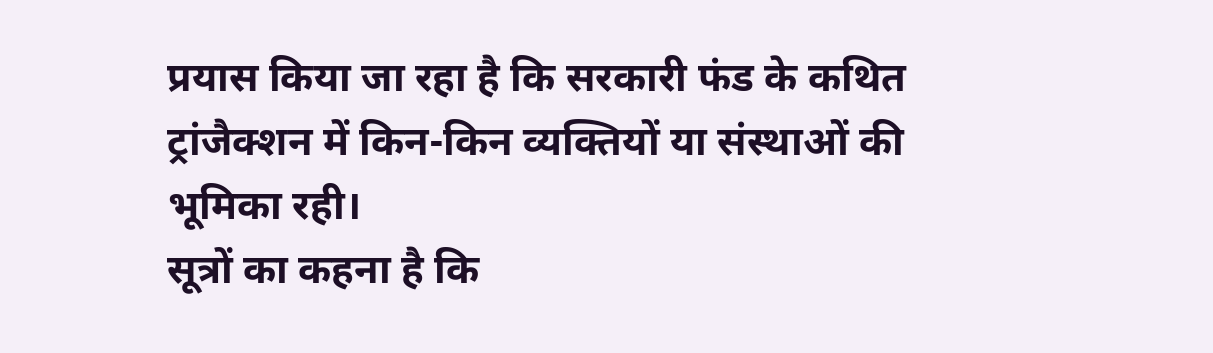प्रयास किया जा रहा है कि सरकारी फंड के कथित ट्रांजैक्शन में किन-किन व्यक्तियों या संस्थाओं की भूमिका रही।
सूत्रों का कहना है कि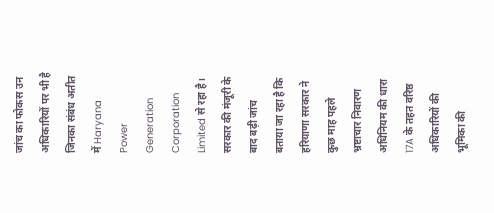जांच का फोकस उन अधिकारियों पर भी है जिनका संबंध अतीत में Haryana Power Generation Corporation Limited से रहा है।
सरकार की मंजूरी के बाद बढ़ी जांच
बताया जा रहा है कि हरियाणा सरकार ने कुछ माह पहले भ्रष्टाचार निवारण अधिनियम की धारा 17A के तहत वरिष्ठ अधिकारियों की भूमिका की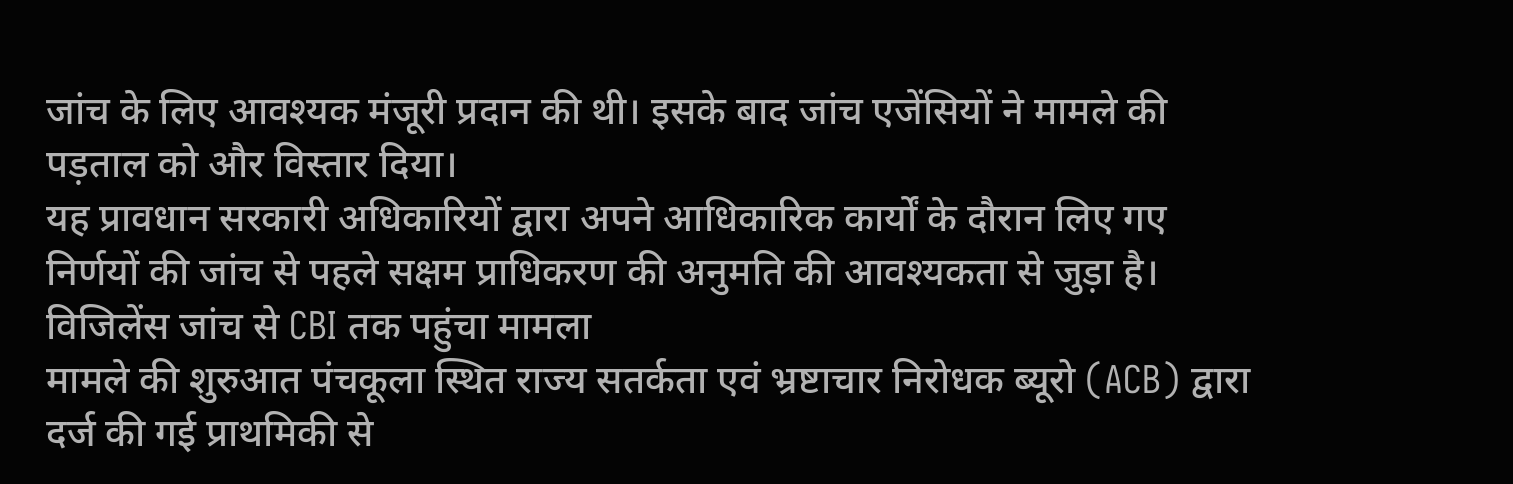जांच के लिए आवश्यक मंजूरी प्रदान की थी। इसके बाद जांच एजेंसियों ने मामले की पड़ताल को और विस्तार दिया।
यह प्रावधान सरकारी अधिकारियों द्वारा अपने आधिकारिक कार्यों के दौरान लिए गए निर्णयों की जांच से पहले सक्षम प्राधिकरण की अनुमति की आवश्यकता से जुड़ा है।
विजिलेंस जांच से CBI तक पहुंचा मामला
मामले की शुरुआत पंचकूला स्थित राज्य सतर्कता एवं भ्रष्टाचार निरोधक ब्यूरो (ACB) द्वारा दर्ज की गई प्राथमिकी से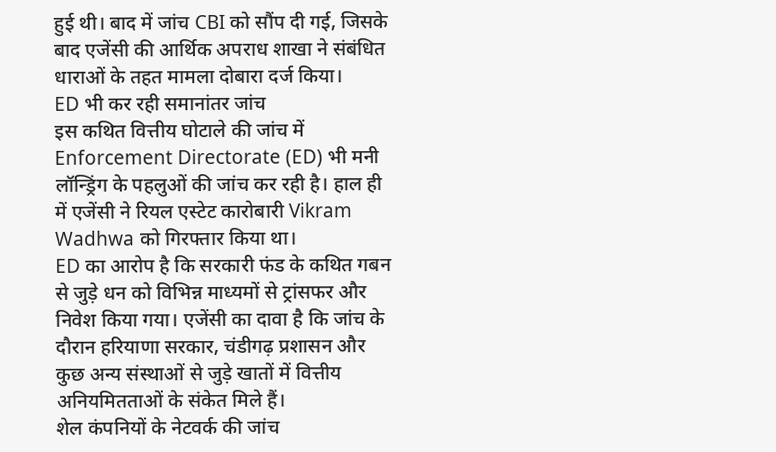हुई थी। बाद में जांच CBI को सौंप दी गई, जिसके बाद एजेंसी की आर्थिक अपराध शाखा ने संबंधित धाराओं के तहत मामला दोबारा दर्ज किया।
ED भी कर रही समानांतर जांच
इस कथित वित्तीय घोटाले की जांच में Enforcement Directorate (ED) भी मनी लॉन्ड्रिंग के पहलुओं की जांच कर रही है। हाल ही में एजेंसी ने रियल एस्टेट कारोबारी Vikram Wadhwa को गिरफ्तार किया था।
ED का आरोप है कि सरकारी फंड के कथित गबन से जुड़े धन को विभिन्न माध्यमों से ट्रांसफर और निवेश किया गया। एजेंसी का दावा है कि जांच के दौरान हरियाणा सरकार, चंडीगढ़ प्रशासन और कुछ अन्य संस्थाओं से जुड़े खातों में वित्तीय अनियमितताओं के संकेत मिले हैं।
शेल कंपनियों के नेटवर्क की जांच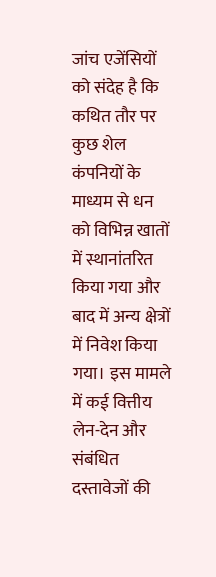जांच एजेंसियों को संदेह है कि कथित तौर पर कुछ शेल कंपनियों के माध्यम से धन को विभिन्न खातों में स्थानांतरित किया गया और बाद में अन्य क्षेत्रों में निवेश किया गया। इस मामले में कई वित्तीय लेन-देन और संबंधित दस्तावेजों की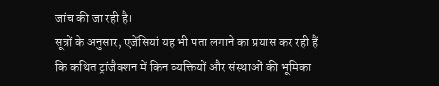जांच की जा रही है।
सूत्रों के अनुसार, एजेंसियां यह भी पता लगाने का प्रयास कर रही हैं कि कथित ट्रांजैक्शन में किन व्यक्तियों और संस्थाओं की भूमिका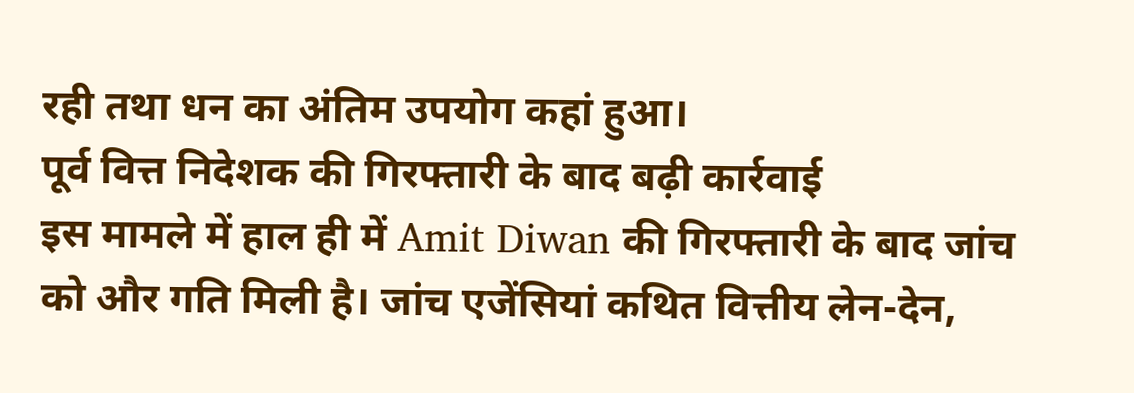रही तथा धन का अंतिम उपयोग कहां हुआ।
पूर्व वित्त निदेशक की गिरफ्तारी के बाद बढ़ी कार्रवाई
इस मामले में हाल ही में Amit Diwan की गिरफ्तारी के बाद जांच को और गति मिली है। जांच एजेंसियां कथित वित्तीय लेन-देन,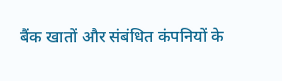बैंक खातों और संबंधित कंपनियों के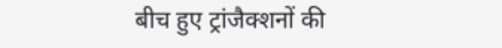बीच हुए ट्रांजैक्शनों की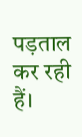पड़ताल कर रही हैं।